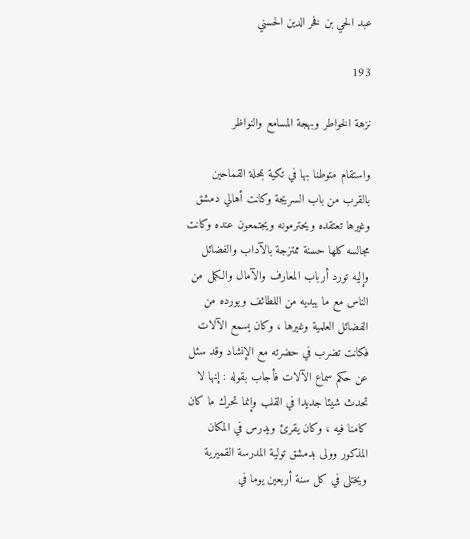عبد الحي بن فخر الدين الحسني

193

نزهة الخواطر وبهجة المسامع والنواظر

واستقام متوطنا بها في تكية بمحلة القماحين بالقرب من باب السريجة وكانت أهالي دمشق وغيرها تعتقده ويحترمونه ويجتمعون عنده وكانت مجالسه كلها حسنة ممتزجة بالآداب والفضائل وإليه تورد أرباب المعارف والآمال والكمل من الناس مع ما يبديه من اللطائف ويورده من الفضائل العلمية وغيرها ، وكان يسمع الآلات فكانت تضرب في حضرته مع الإنشاد وقد سئل عن حكم سماع الآلات فأجاب بقوله : إنها لا تحدث شيئا جديدا في القلب وإنما تحرك ما كان كامنا فيه ، وكان يقرئ ويدرس في المكان المذكور وولى بدمشق تولية المدرسة القميرية ويختلى في كل سنة أربعين يوما في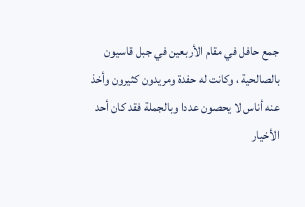جمع حافل في مقام الأربعين في جبل قاسيون بالصالحية ، وكانت له حفدة ومريدون كثيرون وأخذ عنه أناس لا يحصون عددا وبالجملة فقد كان أحد الأخيار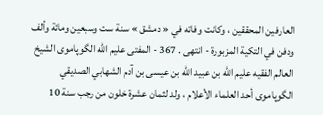العارفين المحققين ، وكانت وفاته في « دمشق » سنة ست وسبعين ومائة وألف ودفن في التكية المزبورة - انتهى . 367 - المفتى عليم اللّه الگوپاموى الشيخ العالم الفقيه عليم اللّه بن عبيد اللّه بن عيسى بن آدم الشهابي الصديقي الگوپاموى أحد العلماء الأعلام ، ولد لثمان عشرة خلون من رجب سنة 10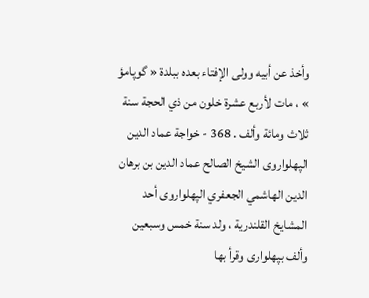وأخذ عن أبيه وولى الإفتاء بعده ببلدة « گوپامؤ » ، مات لأربع عشرة خلون من ذي الحجة سنة ثلاث ومائة وألف . 368 - خواجة عماد الدين الپهلواروى الشيخ الصالح عماد الدين بن برهان الدين الهاشمي الجعفري الپهلواروى أحد المشايخ القلندرية ، ولد سنة خمس وسبعين وألف بپهلوارى وقرأ بها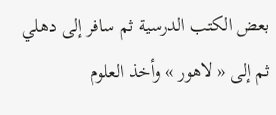بعض الكتب الدرسية ثم سافر إلى دهلي ثم إلى « لاهور » وأخذ العلوم